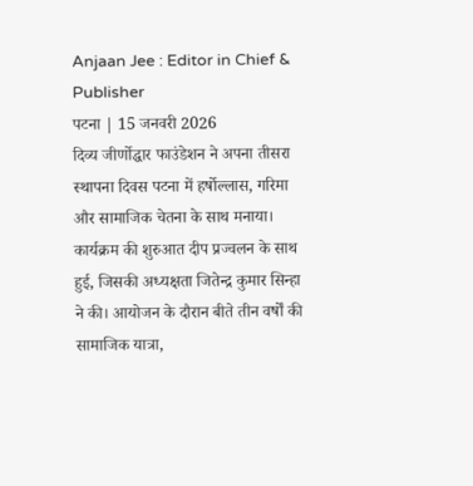Anjaan Jee : Editor in Chief & Publisher
पटना | 15 जनवरी 2026
दिव्य जीर्णोद्धार फाउंडेशन ने अपना तीसरा स्थापना दिवस पटना में हर्षोल्लास, गरिमा और सामाजिक चेतना के साथ मनाया। कार्यक्रम की शुरुआत दीप प्रज्वलन के साथ हुई, जिसकी अध्यक्षता जितेन्द्र कुमार सिन्हा ने की। आयोजन के दौरान बीते तीन वर्षों की सामाजिक यात्रा,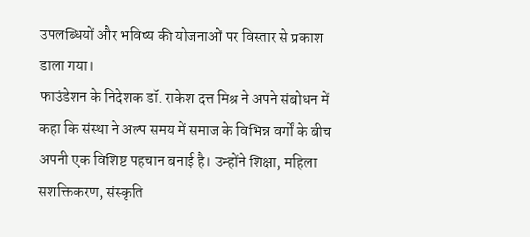उपलब्धियों और भविष्य की योजनाओं पर विस्तार से प्रकाश डाला गया।
फाउंडेशन के निदेशक डॉ. राकेश दत्त मिश्र ने अपने संबोधन में कहा कि संस्था ने अल्प समय में समाज के विभिन्न वर्गों के बीच अपनी एक विशिष्ट पहचान बनाई है। उन्होंने शिक्षा, महिला सशक्तिकरण, संस्कृति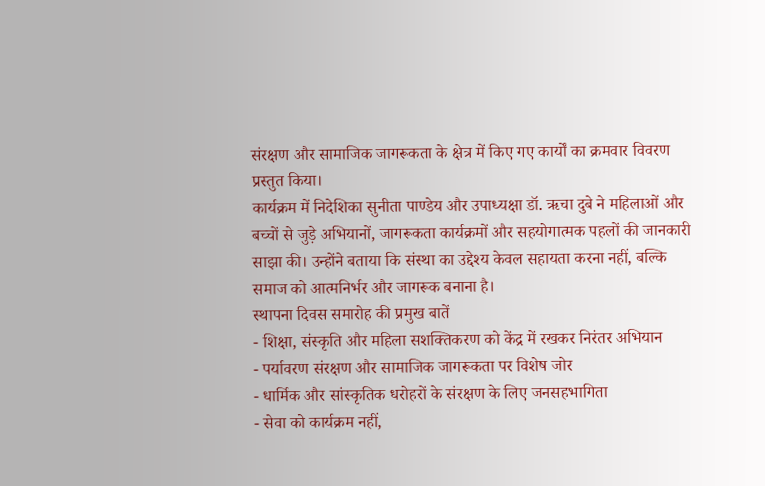संरक्षण और सामाजिक जागरूकता के क्षेत्र में किए गए कार्यों का क्रमवार विवरण प्रस्तुत किया।
कार्यक्रम में निदेशिका सुनीता पाण्डेय और उपाध्यक्षा डॉ. ऋचा दुबे ने महिलाओं और बच्चों से जुड़े अभियानों, जागरूकता कार्यक्रमों और सहयोगात्मक पहलों की जानकारी साझा की। उन्होंने बताया कि संस्था का उद्देश्य केवल सहायता करना नहीं, बल्कि समाज को आत्मनिर्भर और जागरूक बनाना है।
स्थापना दिवस समारोह की प्रमुख बातें
- शिक्षा, संस्कृति और महिला सशक्तिकरण को केंद्र में रखकर निरंतर अभियान
- पर्यावरण संरक्षण और सामाजिक जागरूकता पर विशेष जोर
- धार्मिक और सांस्कृतिक धरोहरों के संरक्षण के लिए जनसहभागिता
- सेवा को कार्यक्रम नहीं,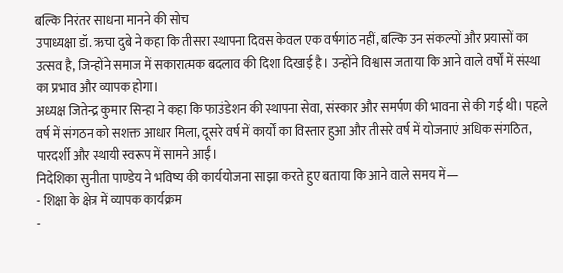बल्कि निरंतर साधना मानने की सोच
उपाध्यक्षा डॉ. ऋचा दुबे ने कहा कि तीसरा स्थापना दिवस केवल एक वर्षगांठ नहीं, बल्कि उन संकल्पों और प्रयासों का उत्सव है, जिन्होंने समाज में सकारात्मक बदलाव की दिशा दिखाई है। उन्होंने विश्वास जताया कि आने वाले वर्षों में संस्था का प्रभाव और व्यापक होगा।
अध्यक्ष जितेन्द्र कुमार सिन्हा ने कहा कि फाउंडेशन की स्थापना सेवा, संस्कार और समर्पण की भावना से की गई थी। पहले वर्ष में संगठन को सशक्त आधार मिला, दूसरे वर्ष में कार्यों का विस्तार हुआ और तीसरे वर्ष में योजनाएं अधिक संगठित, पारदर्शी और स्थायी स्वरूप में सामने आईं।
निदेशिका सुनीता पाण्डेय ने भविष्य की कार्ययोजना साझा करते हुए बताया कि आने वाले समय में—
- शिक्षा के क्षेत्र में व्यापक कार्यक्रम
-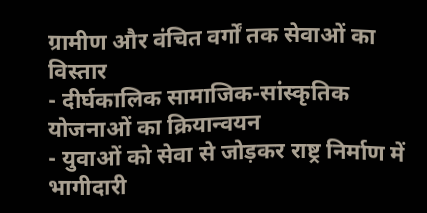ग्रामीण और वंचित वर्गों तक सेवाओं का विस्तार
- दीर्घकालिक सामाजिक-सांस्कृतिक योजनाओं का क्रियान्वयन
- युवाओं को सेवा से जोड़कर राष्ट्र निर्माण में भागीदारी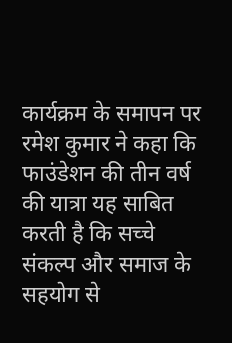कार्यक्रम के समापन पर रमेश कुमार ने कहा कि फाउंडेशन की तीन वर्ष की यात्रा यह साबित करती है कि सच्चे संकल्प और समाज के सहयोग से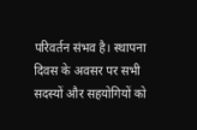परिवर्तन संभव है। स्थापना दिवस के अवसर पर सभी सदस्यों और सहयोगियों को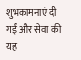शुभकामनाएं दी गईं और सेवा की यह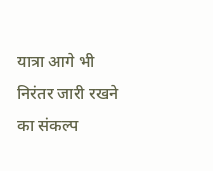यात्रा आगे भी निरंतर जारी रखने का संकल्प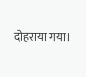दोहराया गया।